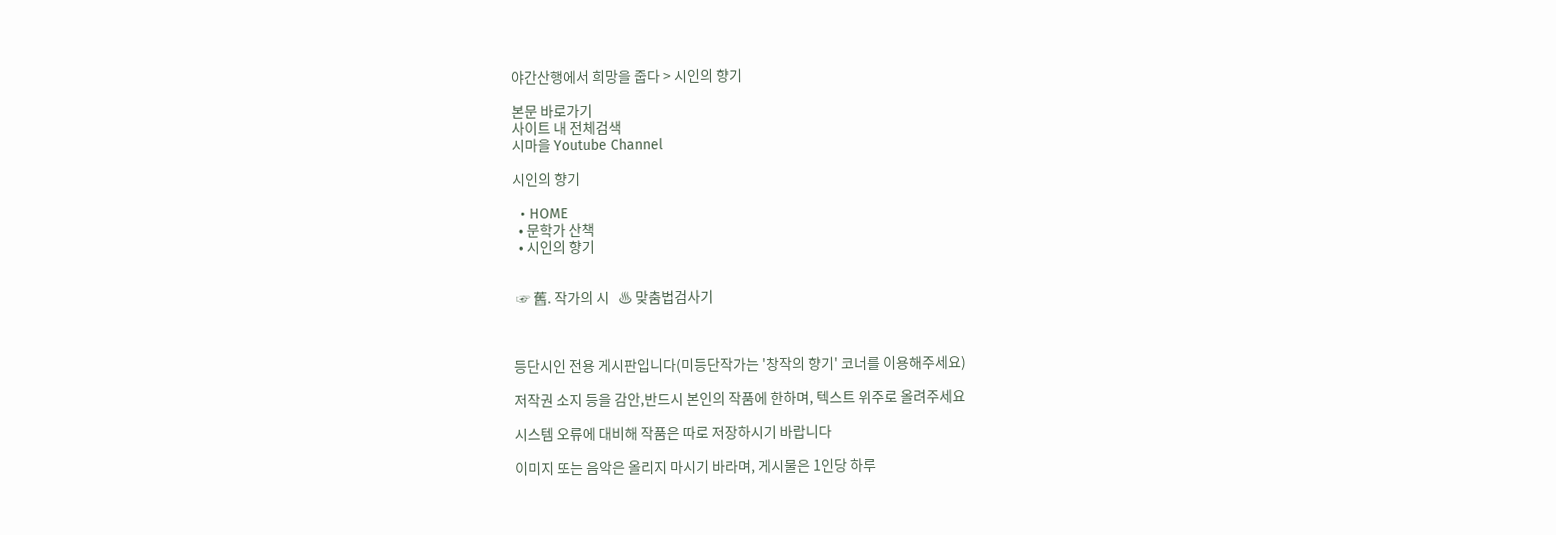야간산행에서 희망을 줍다 > 시인의 향기

본문 바로가기
사이트 내 전체검색
시마을 Youtube Channel

시인의 향기

  • HOME
  • 문학가 산책
  • 시인의 향기


 ☞ 舊. 작가의 시   ♨ 맞춤법검사기



등단시인 전용 게시판입니다(미등단작가는 '창작의 향기' 코너를 이용해주세요)

저작권 소지 등을 감안,반드시 본인의 작품에 한하며, 텍스트 위주로 올려주세요

시스템 오류에 대비해 작품은 따로 저장하시기 바랍니다

이미지 또는 음악은 올리지 마시기 바라며, 게시물은 1인당 하루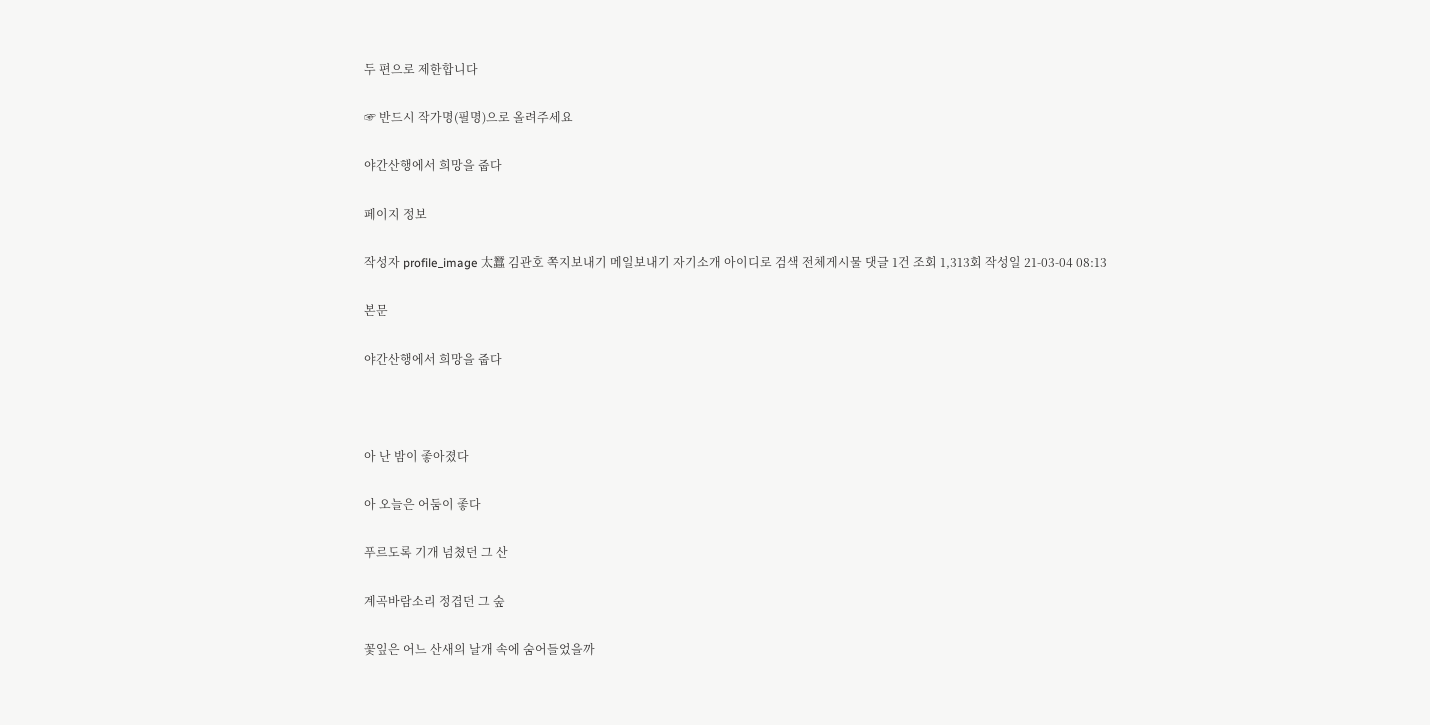두 편으로 제한합니다

☞ 반드시 작가명(필명)으로 올려주세요

야간산행에서 희망을 줍다

페이지 정보

작성자 profile_image 太蠶 김관호 쪽지보내기 메일보내기 자기소개 아이디로 검색 전체게시물 댓글 1건 조회 1,313회 작성일 21-03-04 08:13

본문

야간산행에서 희망을 줍다



아 난 밤이 좋아졌다

아 오늘은 어둠이 좋다

푸르도록 기개 넘쳤던 그 산

계곡바람소리 정겹던 그 숲

꽃잎은 어느 산새의 날개 속에 숨어들었을까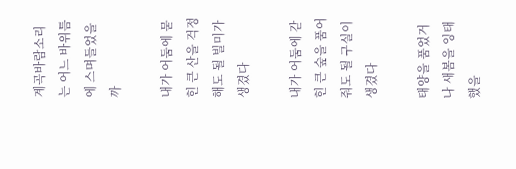계곡바람소리는 어느 바위틈에 스며들었을까

내가 어둠에 묻힌 큰 산을 걱정해도 될 빌미가 생겼다

내가 어둠에 갇힌 큰 숲을 품어줘도 될 구실이 생겼다

태양을 품었거나 새봄을 잉태했을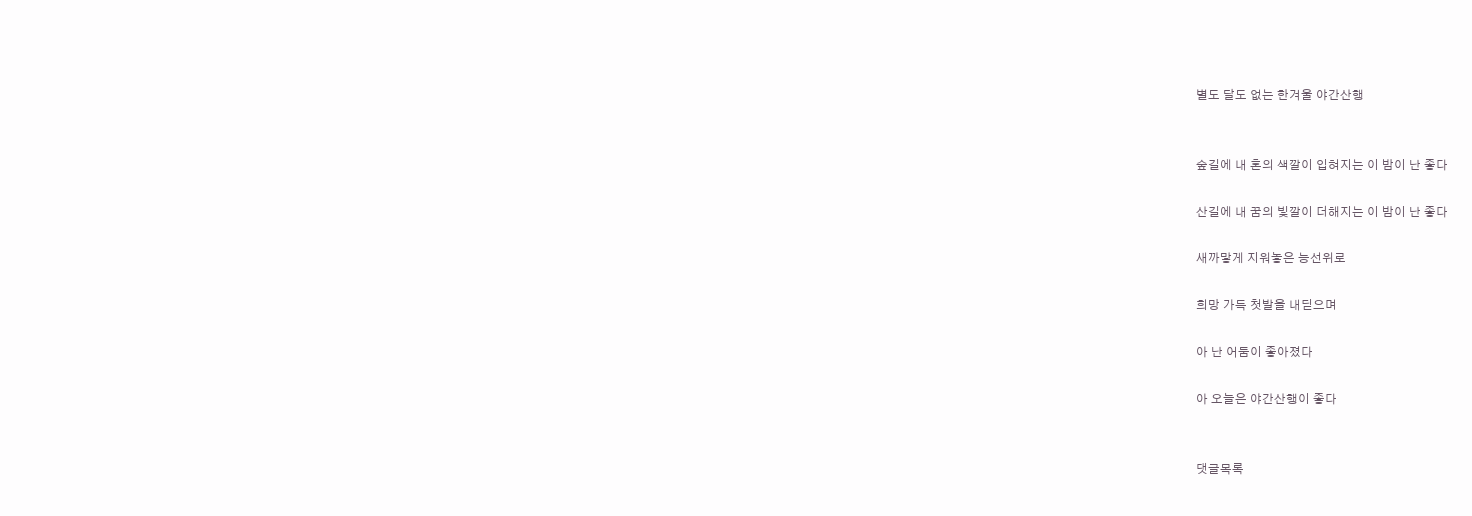별도 달도 없는 한겨울 야간산행


숲길에 내 혼의 색깔이 입혀지는 이 밤이 난 좋다

산길에 내 꿈의 빛깔이 더해지는 이 밤이 난 좋다

새까맣게 지워놓은 능선위로

희망 가득 첫발을 내딛으며

아 난 어둠이 좋아졌다

아 오늘은 야간산행이 좋다


댓글목록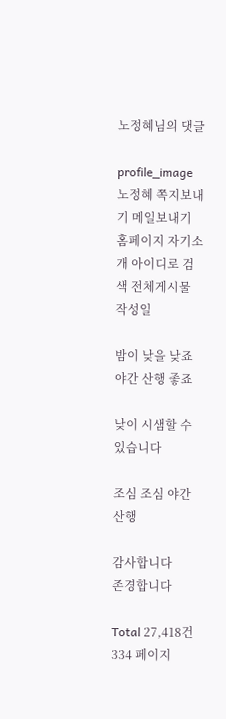노정혜님의 댓글

profile_image 노정혜 쪽지보내기 메일보내기 홈페이지 자기소개 아이디로 검색 전체게시물 작성일

밤이 낮을 낮죠
야간 산행 좋죠

낮이 시샘할 수 있습니다

조심 조심 야간 산행

감사합니다
존경합니다

Total 27,418건 334 페이지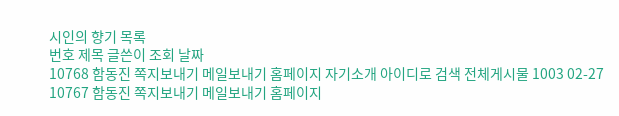시인의 향기 목록
번호 제목 글쓴이 조회 날짜
10768 함동진 쪽지보내기 메일보내기 홈페이지 자기소개 아이디로 검색 전체게시물 1003 02-27
10767 함동진 쪽지보내기 메일보내기 홈페이지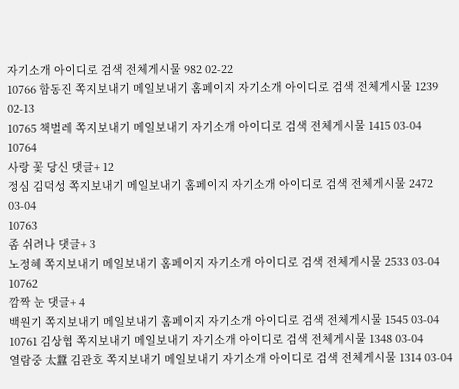자기소개 아이디로 검색 전체게시물 982 02-22
10766 함동진 쪽지보내기 메일보내기 홈페이지 자기소개 아이디로 검색 전체게시물 1239 02-13
10765 책벌레 쪽지보내기 메일보내기 자기소개 아이디로 검색 전체게시물 1415 03-04
10764
사랑 꽃 당신 댓글+ 12
정심 김덕성 쪽지보내기 메일보내기 홈페이지 자기소개 아이디로 검색 전체게시물 2472 03-04
10763
좀 쉬려나 댓글+ 3
노정혜 쪽지보내기 메일보내기 홈페이지 자기소개 아이디로 검색 전체게시물 2533 03-04
10762
깜짝 눈 댓글+ 4
백원기 쪽지보내기 메일보내기 홈페이지 자기소개 아이디로 검색 전체게시물 1545 03-04
10761 김상협 쪽지보내기 메일보내기 자기소개 아이디로 검색 전체게시물 1348 03-04
열람중 太蠶 김관호 쪽지보내기 메일보내기 자기소개 아이디로 검색 전체게시물 1314 03-04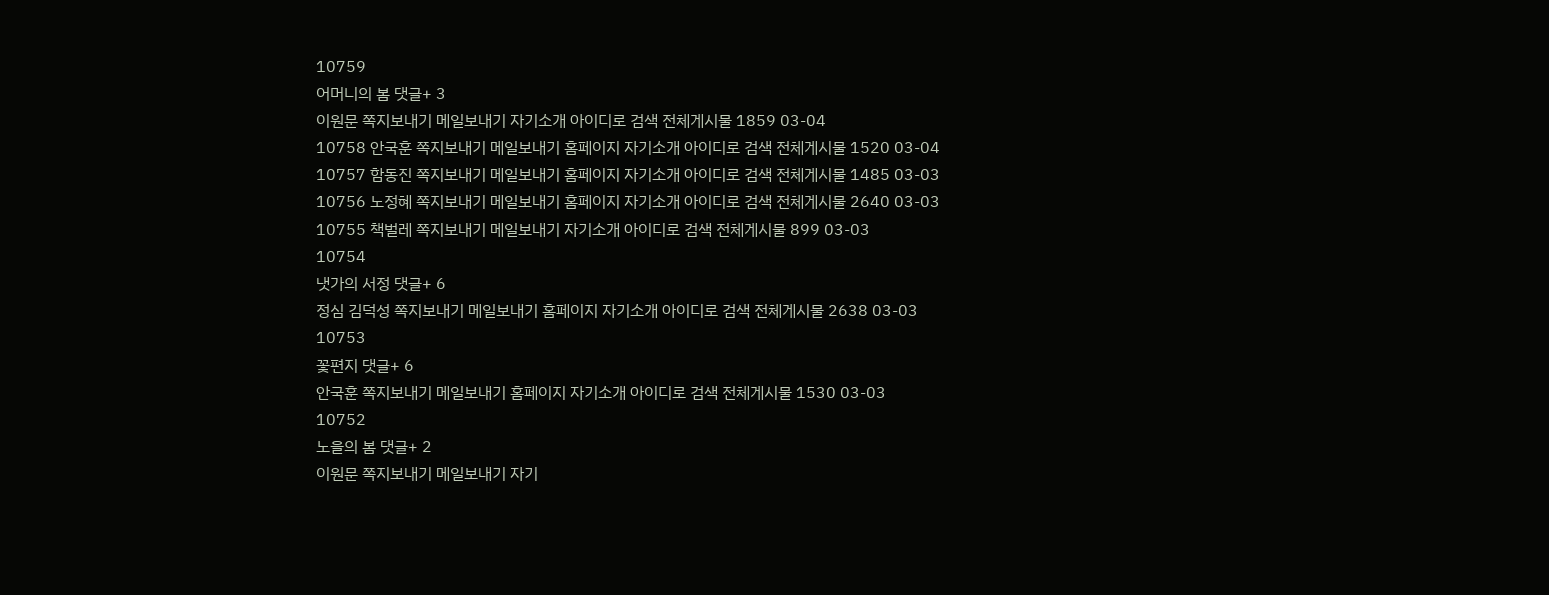10759
어머니의 봄 댓글+ 3
이원문 쪽지보내기 메일보내기 자기소개 아이디로 검색 전체게시물 1859 03-04
10758 안국훈 쪽지보내기 메일보내기 홈페이지 자기소개 아이디로 검색 전체게시물 1520 03-04
10757 함동진 쪽지보내기 메일보내기 홈페이지 자기소개 아이디로 검색 전체게시물 1485 03-03
10756 노정혜 쪽지보내기 메일보내기 홈페이지 자기소개 아이디로 검색 전체게시물 2640 03-03
10755 책벌레 쪽지보내기 메일보내기 자기소개 아이디로 검색 전체게시물 899 03-03
10754
냇가의 서정 댓글+ 6
정심 김덕성 쪽지보내기 메일보내기 홈페이지 자기소개 아이디로 검색 전체게시물 2638 03-03
10753
꽃편지 댓글+ 6
안국훈 쪽지보내기 메일보내기 홈페이지 자기소개 아이디로 검색 전체게시물 1530 03-03
10752
노을의 봄 댓글+ 2
이원문 쪽지보내기 메일보내기 자기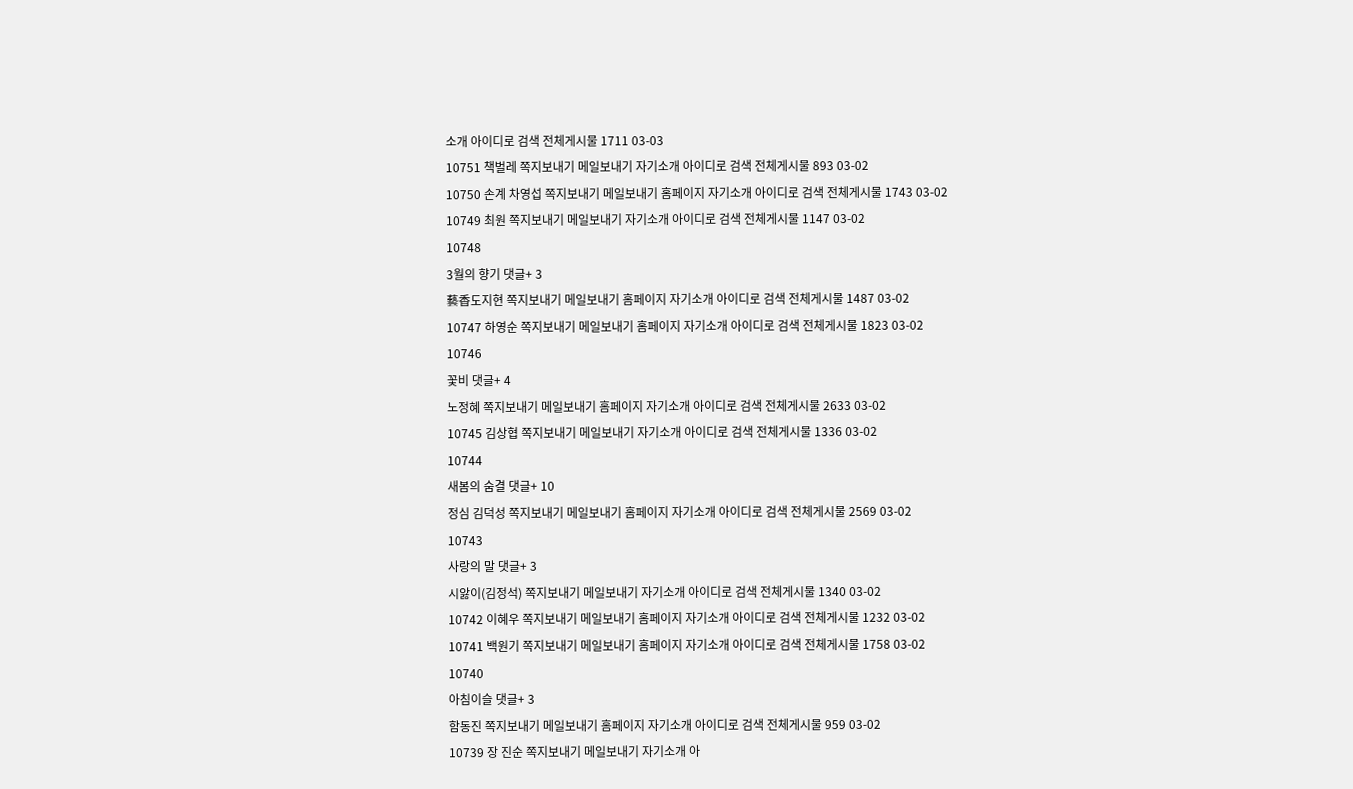소개 아이디로 검색 전체게시물 1711 03-03
10751 책벌레 쪽지보내기 메일보내기 자기소개 아이디로 검색 전체게시물 893 03-02
10750 손계 차영섭 쪽지보내기 메일보내기 홈페이지 자기소개 아이디로 검색 전체게시물 1743 03-02
10749 최원 쪽지보내기 메일보내기 자기소개 아이디로 검색 전체게시물 1147 03-02
10748
3월의 향기 댓글+ 3
藝香도지현 쪽지보내기 메일보내기 홈페이지 자기소개 아이디로 검색 전체게시물 1487 03-02
10747 하영순 쪽지보내기 메일보내기 홈페이지 자기소개 아이디로 검색 전체게시물 1823 03-02
10746
꽃비 댓글+ 4
노정혜 쪽지보내기 메일보내기 홈페이지 자기소개 아이디로 검색 전체게시물 2633 03-02
10745 김상협 쪽지보내기 메일보내기 자기소개 아이디로 검색 전체게시물 1336 03-02
10744
새봄의 숨결 댓글+ 10
정심 김덕성 쪽지보내기 메일보내기 홈페이지 자기소개 아이디로 검색 전체게시물 2569 03-02
10743
사랑의 말 댓글+ 3
시앓이(김정석) 쪽지보내기 메일보내기 자기소개 아이디로 검색 전체게시물 1340 03-02
10742 이혜우 쪽지보내기 메일보내기 홈페이지 자기소개 아이디로 검색 전체게시물 1232 03-02
10741 백원기 쪽지보내기 메일보내기 홈페이지 자기소개 아이디로 검색 전체게시물 1758 03-02
10740
아침이슬 댓글+ 3
함동진 쪽지보내기 메일보내기 홈페이지 자기소개 아이디로 검색 전체게시물 959 03-02
10739 장 진순 쪽지보내기 메일보내기 자기소개 아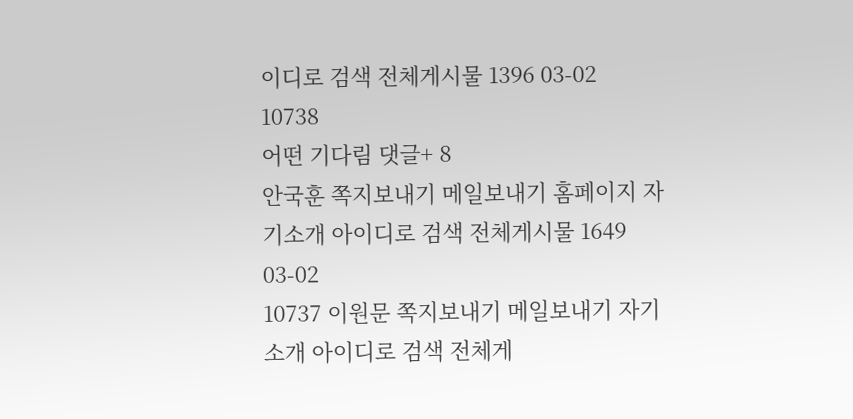이디로 검색 전체게시물 1396 03-02
10738
어떤 기다림 댓글+ 8
안국훈 쪽지보내기 메일보내기 홈페이지 자기소개 아이디로 검색 전체게시물 1649 03-02
10737 이원문 쪽지보내기 메일보내기 자기소개 아이디로 검색 전체게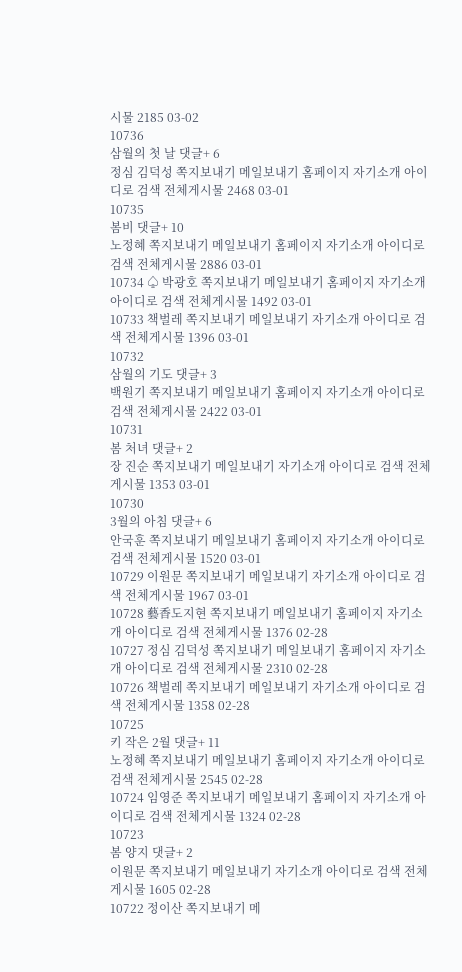시물 2185 03-02
10736
삼월의 첫 날 댓글+ 6
정심 김덕성 쪽지보내기 메일보내기 홈페이지 자기소개 아이디로 검색 전체게시물 2468 03-01
10735
봄비 댓글+ 10
노정혜 쪽지보내기 메일보내기 홈페이지 자기소개 아이디로 검색 전체게시물 2886 03-01
10734 ♤ 박광호 쪽지보내기 메일보내기 홈페이지 자기소개 아이디로 검색 전체게시물 1492 03-01
10733 책벌레 쪽지보내기 메일보내기 자기소개 아이디로 검색 전체게시물 1396 03-01
10732
삼월의 기도 댓글+ 3
백원기 쪽지보내기 메일보내기 홈페이지 자기소개 아이디로 검색 전체게시물 2422 03-01
10731
봄 처녀 댓글+ 2
장 진순 쪽지보내기 메일보내기 자기소개 아이디로 검색 전체게시물 1353 03-01
10730
3월의 아침 댓글+ 6
안국훈 쪽지보내기 메일보내기 홈페이지 자기소개 아이디로 검색 전체게시물 1520 03-01
10729 이원문 쪽지보내기 메일보내기 자기소개 아이디로 검색 전체게시물 1967 03-01
10728 藝香도지현 쪽지보내기 메일보내기 홈페이지 자기소개 아이디로 검색 전체게시물 1376 02-28
10727 정심 김덕성 쪽지보내기 메일보내기 홈페이지 자기소개 아이디로 검색 전체게시물 2310 02-28
10726 책벌레 쪽지보내기 메일보내기 자기소개 아이디로 검색 전체게시물 1358 02-28
10725
키 작은 2월 댓글+ 11
노정혜 쪽지보내기 메일보내기 홈페이지 자기소개 아이디로 검색 전체게시물 2545 02-28
10724 임영준 쪽지보내기 메일보내기 홈페이지 자기소개 아이디로 검색 전체게시물 1324 02-28
10723
봄 양지 댓글+ 2
이원문 쪽지보내기 메일보내기 자기소개 아이디로 검색 전체게시물 1605 02-28
10722 정이산 쪽지보내기 메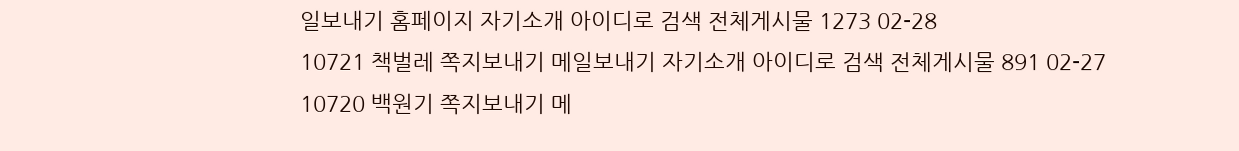일보내기 홈페이지 자기소개 아이디로 검색 전체게시물 1273 02-28
10721 책벌레 쪽지보내기 메일보내기 자기소개 아이디로 검색 전체게시물 891 02-27
10720 백원기 쪽지보내기 메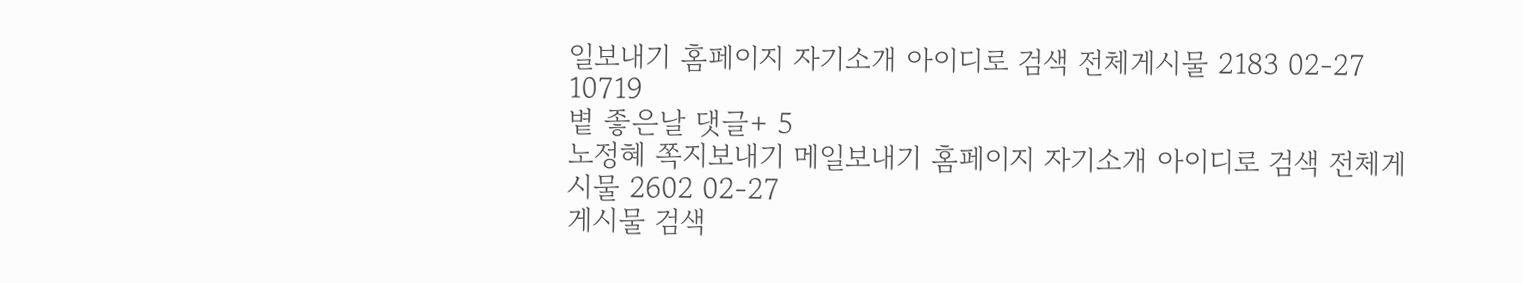일보내기 홈페이지 자기소개 아이디로 검색 전체게시물 2183 02-27
10719
볕 좋은날 댓글+ 5
노정혜 쪽지보내기 메일보내기 홈페이지 자기소개 아이디로 검색 전체게시물 2602 02-27
게시물 검색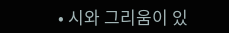• 시와 그리움이 있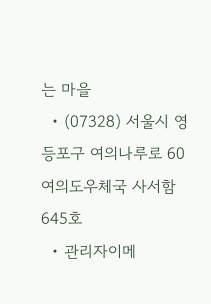는 마을
  • (07328) 서울시 영등포구 여의나루로 60 여의도우체국 사서함 645호
  • 관리자이메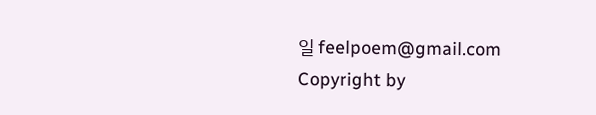일 feelpoem@gmail.com
Copyright by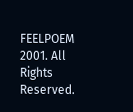FEELPOEM 2001. All Rights Reserved.